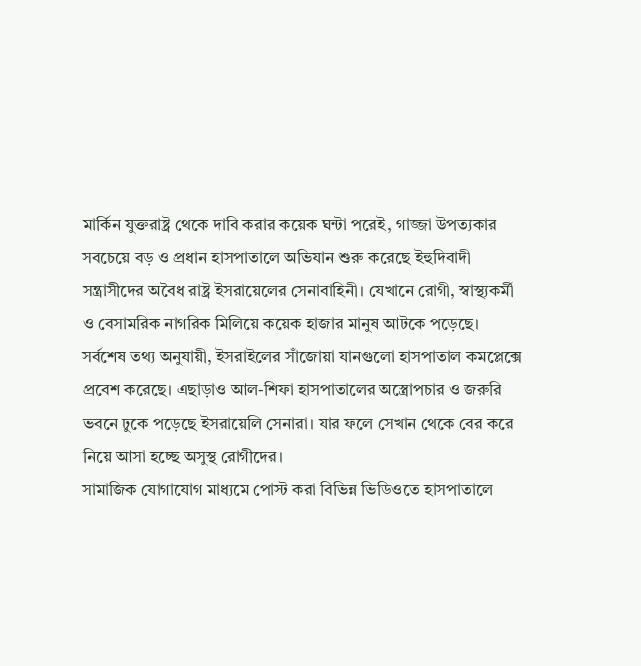মার্কিন যুক্তরাষ্ট্র থেকে দাবি করার কয়েক ঘন্টা পরেই, গাজ্জা উপত্যকার সবচেয়ে বড় ও প্রধান হাসপাতালে অভিযান শুরু করেছে ইহুদিবাদী সন্ত্রাসীদের অবৈধ রাষ্ট্র ইসরায়েলের সেনাবাহিনী। যেখানে রোগী, স্বাস্থ্যকর্মী ও বেসামরিক নাগরিক মিলিয়ে কয়েক হাজার মানুষ আটকে পড়েছে।
সর্বশেষ তথ্য অনুযায়ী, ইসরাইলের সাঁজোয়া যানগুলো হাসপাতাল কমপ্লেক্সে প্রবেশ করেছে। এছাড়াও আল-শিফা হাসপাতালের অস্ত্রোপচার ও জরুরি ভবনে ঢুকে পড়েছে ইসরায়েলি সেনারা। যার ফলে সেখান থেকে বের করে নিয়ে আসা হচ্ছে অসুস্থ রোগীদের।
সামাজিক যোগাযোগ মাধ্যমে পোস্ট করা বিভিন্ন ভিডিওতে হাসপাতালে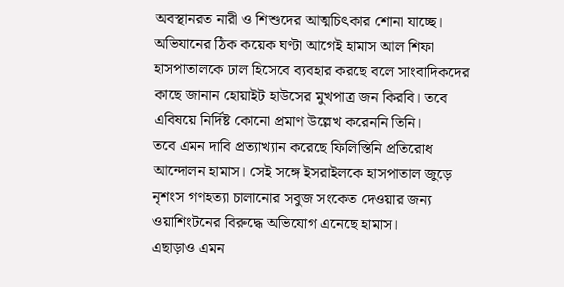অবস্থানরত নারী ও শিশুদের আত্মচিৎকার শোনা যাচ্ছে।
অভিযানের ঠিক কয়েক ঘণ্টা আগেই হামাস আল শিফা হাসপাতালকে ঢাল হিসেবে ব্যবহার করছে বলে সাংবাদিকদের কাছে জানান হোয়াইট হাউসের মুখপাত্র জন কিরবি। তবে এবিষয়ে নির্দিষ্ট কোনো প্রমাণ উল্লেখ করেননি তিনি।
তবে এমন দাবি প্রত্যাখ্যান করেছে ফিলিস্তিনি প্রতিরোধ আন্দোলন হামাস। সেই সঙ্গে ইসরাইলকে হাসপাতাল জুড়ে নৃশংস গণহত্যা চালানোর সবুজ সংকেত দেওয়ার জন্য ওয়াশিংটনের বিরুদ্ধে অভিযোগ এনেছে হামাস।
এছাড়াও এমন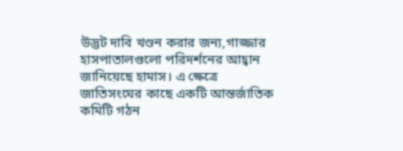উদ্ভট দাবি খণ্ডন করার জন্য,গাজ্জার হাসপাতালগুলো পরিদর্শনের আহ্বান জানিয়েছে হামাস। এ ক্ষেত্রে জাতিসংঘের কাছে একটি আন্তর্জাতিক কমিটি গঠন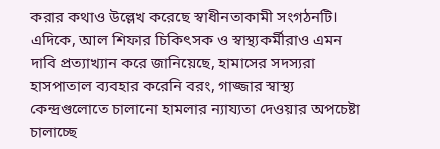করার কথাও উল্লেখ করেছে স্বাধীনতাকামী সংগঠনটি।
এদিকে, আল শিফার চিকিৎসক ও স্বাস্থ্যকর্মীরাও এমন দাবি প্রত্যাখ্যান করে জানিয়েছে, হামাসের সদস্যরা হাসপাতাল ব্যবহার করেনি বরং, গাজ্জার স্বাস্থ্য কেন্দ্রগুলোতে চালানো হামলার ন্যায্যতা দেওয়ার অপচেষ্টা চালাচ্ছে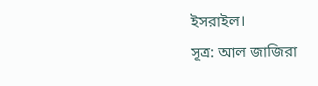ইসরাইল।
সূত্র: আল জাজিরা